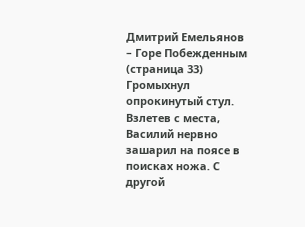Дмитрий Емельянов – Горе Побежденным (страница 33)
Громыхнул опрокинутый стул. Взлетев с места, Василий нервно зашарил на поясе в поисках ножа. С другой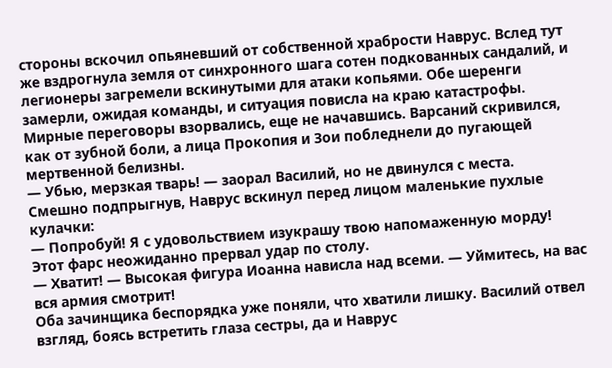стороны вскочил опьяневший от собственной храбрости Наврус. Вслед тут же вздрогнула земля от синхронного шага сотен подкованных сандалий, и легионеры загремели вскинутыми для атаки копьями. Обе шеренги замерли, ожидая команды, и ситуация повисла на краю катастрофы.
Мирные переговоры взорвались, еще не начавшись. Варсаний скривился, как от зубной боли, а лица Прокопия и Зои побледнели до пугающей мертвенной белизны.
— Убью, мерзкая тварь! — заорал Василий, но не двинулся с места.
Смешно подпрыгнув, Наврус вскинул перед лицом маленькие пухлые кулачки:
— Попробуй! Я с удовольствием изукрашу твою напомаженную морду!
Этот фарс неожиданно прервал удар по столу.
— Хватит! — Высокая фигура Иоанна нависла над всеми. — Уймитесь, на вас вся армия смотрит!
Оба зачинщика беспорядка уже поняли, что хватили лишку. Василий отвел взгляд, боясь встретить глаза сестры, да и Наврус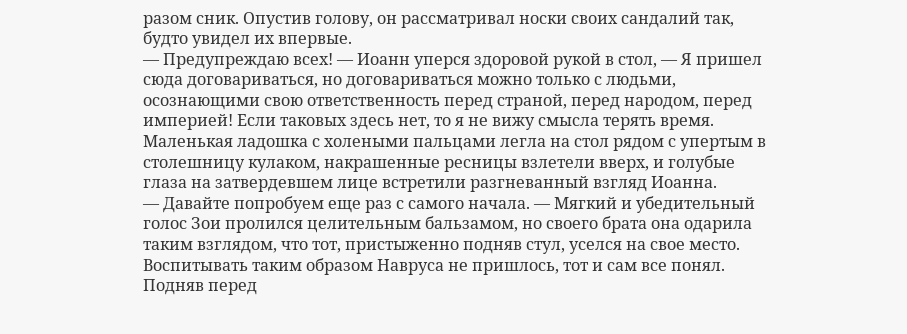разом сник. Опустив голову, он рассматривал носки своих сандалий так, будто увидел их впервые.
— Предупреждаю всех! — Иоанн уперся здоровой рукой в стол, — Я пришел сюда договариваться, но договариваться можно только с людьми, осознающими свою ответственность перед страной, перед народом, перед империей! Если таковых здесь нет, то я не вижу смысла терять время.
Маленькая ладошка с холеными пальцами легла на стол рядом с упертым в столешницу кулаком, накрашенные ресницы взлетели вверх, и голубые глаза на затвердевшем лице встретили разгневанный взгляд Иоанна.
— Давайте попробуем еще раз с самого начала. — Мягкий и убедительный голос Зои пролился целительным бальзамом, но своего брата она одарила таким взглядом, что тот, пристыженно подняв стул, уселся на свое место. Воспитывать таким образом Навруса не пришлось, тот и сам все понял. Подняв перед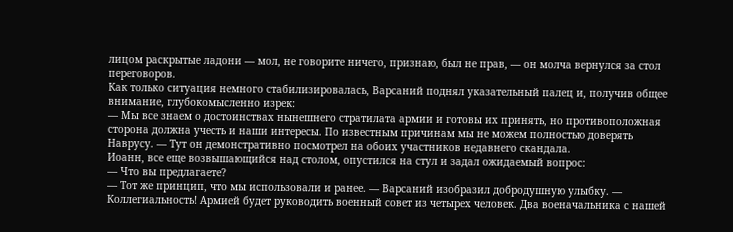лицом раскрытые ладони — мол, не говорите ничего, признаю, был не прав, — он молча вернулся за стол переговоров.
Как только ситуация немного стабилизировалась, Варсаний поднял указательный палец и, получив общее внимание, глубокомысленно изрек:
— Мы все знаем о достоинствах нынешнего стратилата армии и готовы их принять, но противоположная сторона должна учесть и наши интересы. По известным причинам мы не можем полностью доверять Наврусу. — Тут он демонстративно посмотрел на обоих участников недавнего скандала.
Иоанн, все еще возвышающийся над столом, опустился на стул и задал ожидаемый вопрос:
— Что вы предлагаете?
— Тот же принцип, что мы использовали и ранее. — Варсаний изобразил добродушную улыбку. — Коллегиальность! Армией будет руководить военный совет из четырех человек. Два военачальника с нашей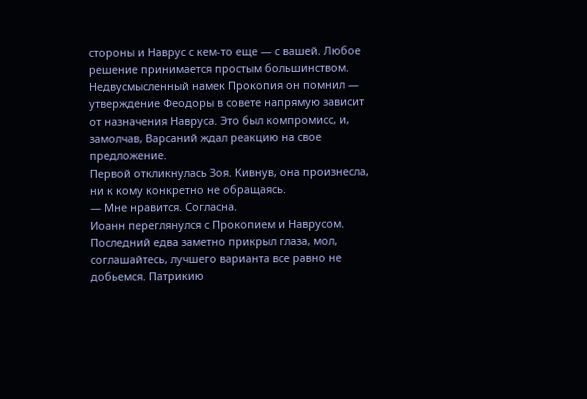стороны и Наврус с кем-то еще — с вашей. Любое решение принимается простым большинством.
Недвусмысленный намек Прокопия он помнил — утверждение Феодоры в совете напрямую зависит от назначения Навруса. Это был компромисс, и, замолчав, Варсаний ждал реакцию на свое предложение.
Первой откликнулась Зоя. Кивнув, она произнесла, ни к кому конкретно не обращаясь.
— Мне нравится. Согласна.
Иоанн переглянулся с Прокопием и Наврусом. Последний едва заметно прикрыл глаза, мол, соглашайтесь, лучшего варианта все равно не добьемся. Патрикию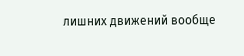лишних движений вообще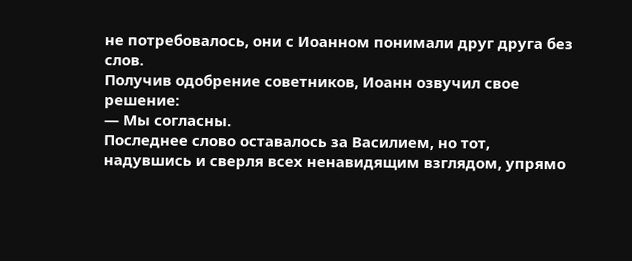не потребовалось, они с Иоанном понимали друг друга без слов.
Получив одобрение советников, Иоанн озвучил свое решение:
— Мы согласны.
Последнее слово оставалось за Василием, но тот, надувшись и сверля всех ненавидящим взглядом, упрямо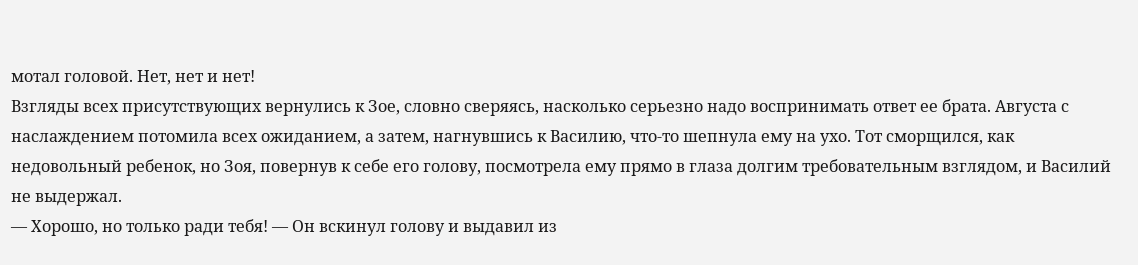мотал головой. Нет, нет и нет!
Взгляды всех присутствующих вернулись к Зое, словно сверяясь, насколько серьезно надо воспринимать ответ ее брата. Августа с наслаждением потомила всех ожиданием, а затем, нагнувшись к Василию, что-то шепнула ему на ухо. Тот сморщился, как недовольный ребенок, но Зоя, повернув к себе его голову, посмотрела ему прямо в глаза долгим требовательным взглядом, и Василий не выдержал.
— Хорошо, но только ради тебя! — Он вскинул голову и выдавил из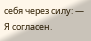себя через силу: — Я согласен.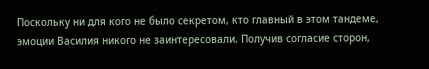Поскольку ни для кого не было секретом, кто главный в этом тандеме, эмоции Василия никого не заинтересовали. Получив согласие сторон,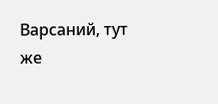Варсаний, тут же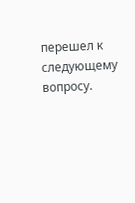перешел к следующему вопросу.